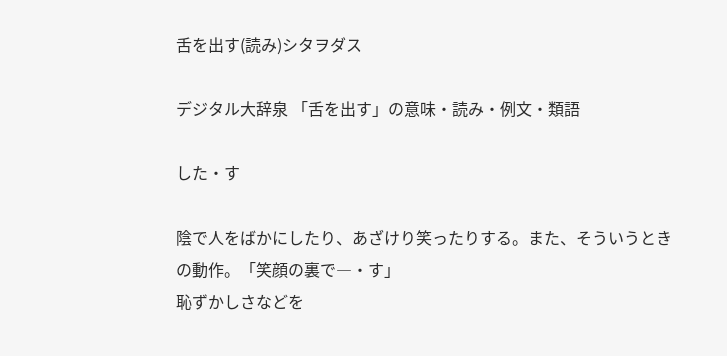舌を出す(読み)シタヲダス

デジタル大辞泉 「舌を出す」の意味・読み・例文・類語

した・す

陰で人をばかにしたり、あざけり笑ったりする。また、そういうときの動作。「笑顔の裏で―・す」
恥ずかしさなどを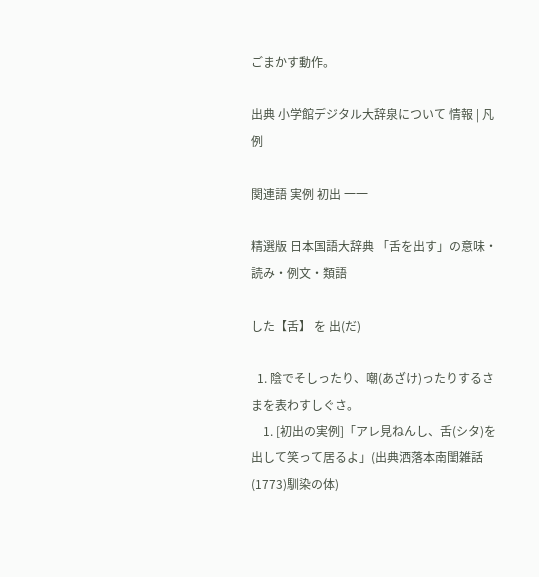ごまかす動作。

出典 小学館デジタル大辞泉について 情報 | 凡例

関連語 実例 初出 一一

精選版 日本国語大辞典 「舌を出す」の意味・読み・例文・類語

した【舌】 を 出(だ)

  1. 陰でそしったり、嘲(あざけ)ったりするさまを表わすしぐさ。
    1. [初出の実例]「アレ見ねんし、舌(シタ)を出して笑って居るよ」(出典洒落本南閨雑話(1773)馴染の体)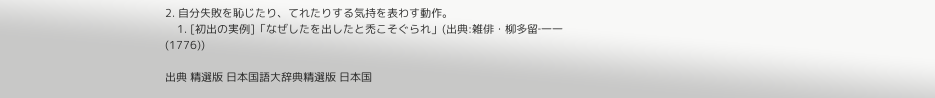2. 自分失敗を恥じたり、てれたりする気持を表わす動作。
    1. [初出の実例]「なぜしたを出したと禿こそぐられ」(出典:雑俳・柳多留‐一一(1776))

出典 精選版 日本国語大辞典精選版 日本国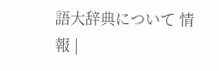語大辞典について 情報 |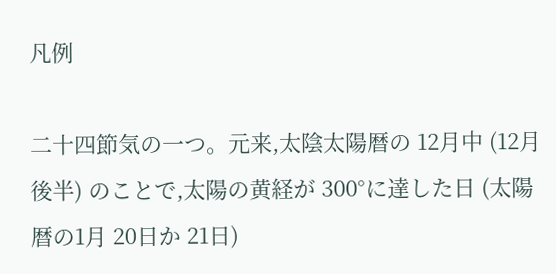凡例

二十四節気の一つ。元来,太陰太陽暦の 12月中 (12月後半) のことで,太陽の黄経が 300°に達した日 (太陽暦の1月 20日か 21日)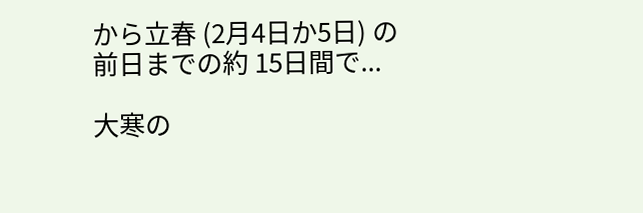から立春 (2月4日か5日) の前日までの約 15日間で...

大寒の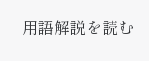用語解説を読む